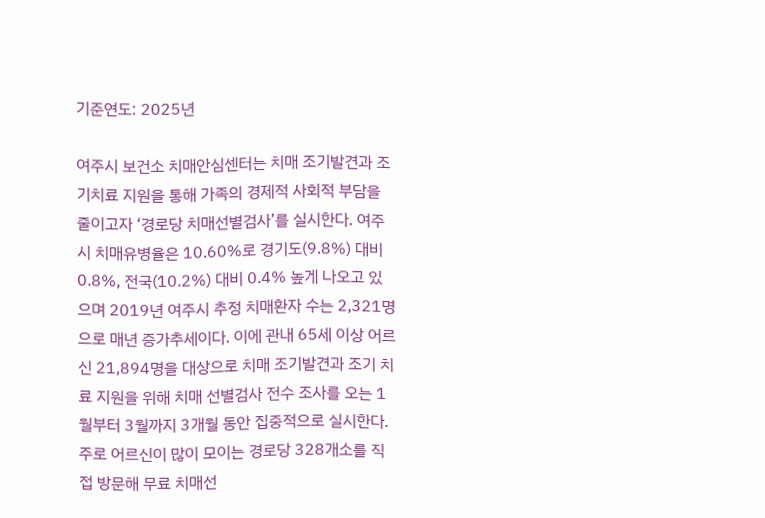기준연도: 2025년

여주시 보건소 치매안심센터는 치매 조기발견과 조기치료 지원을 통해 가족의 경제적 사회적 부담을 줄이고자 ‘경로당 치매선별검사’를 실시한다. 여주시 치매유병율은 10.60%로 경기도(9.8%) 대비 0.8%, 전국(10.2%) 대비 0.4% 높게 나오고 있으며 2019년 여주시 추정 치매환자 수는 2,321명으로 매년 증가추세이다. 이에 관내 65세 이상 어르신 21,894명을 대상으로 치매 조기발견과 조기 치료 지원을 위해 치매 선별검사 전수 조사를 오는 1월부터 3월까지 3개월 동안 집중적으로 실시한다. 주로 어르신이 많이 모이는 경로당 328개소를 직접 방문해 무료 치매선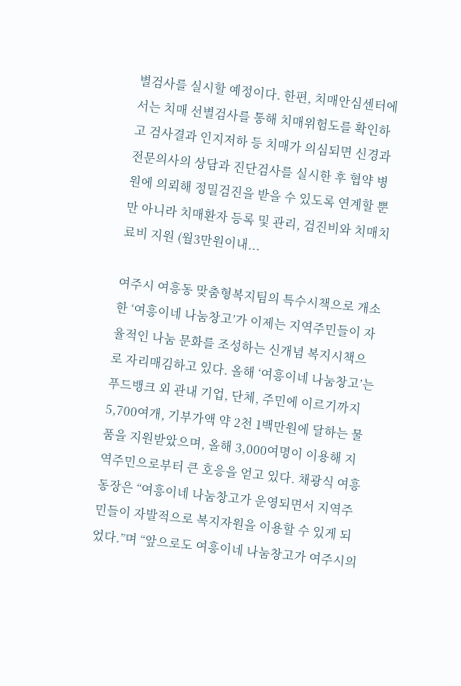별검사를 실시할 예정이다. 한편, 치매안심센터에서는 치매 선별검사를 통해 치매위험도를 확인하고 검사결과 인지저하 등 치매가 의심되면 신경과 전문의사의 상담과 진단검사를 실시한 후 협약 병원에 의뢰해 정밀검진을 받을 수 있도록 연계할 뿐만 아니라 치매환자 등록 및 관리, 검진비와 치매치료비 지원 (월3만원이내...

여주시 여흥동 맞춤형복지팀의 특수시책으로 개소한 ‘여흥이네 나눔창고’가 이제는 지역주민들이 자율적인 나눔 문화를 조성하는 신개념 복지시책으로 자리매김하고 있다. 올해 ‘여흥이네 나눔창고’는 푸드뱅크 외 관내 기업, 단체, 주민에 이르기까지 5,700여개, 기부가액 약 2천 1백만원에 달하는 물품을 지원받았으며, 올해 3,000여명이 이용해 지역주민으로부터 큰 호응을 얻고 있다. 채광식 여흥동장은 “여흥이네 나눔창고가 운영되면서 지역주민들이 자발적으로 복지자원을 이용할 수 있게 되었다.”며 “앞으로도 여흥이네 나눔창고가 여주시의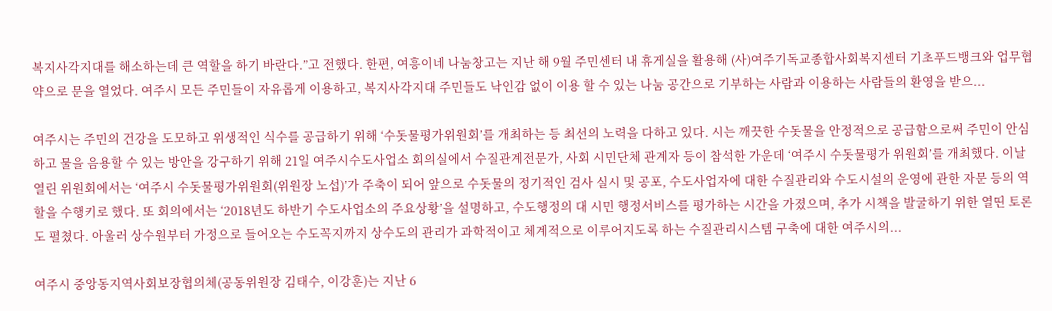복지사각지대를 해소하는데 큰 역할을 하기 바란다.”고 전했다. 한편, 여흥이네 나눔창고는 지난 해 9월 주민센터 내 휴게실을 활용해 (사)여주기독교종합사회복지센터 기초푸드뱅크와 업무협약으로 문을 열었다. 여주시 모든 주민들이 자유롭게 이용하고, 복지사각지대 주민들도 낙인감 없이 이용 할 수 있는 나눔 공간으로 기부하는 사람과 이용하는 사람들의 환영을 받으...

여주시는 주민의 건강을 도모하고 위생적인 식수를 공급하기 위해 ‘수돗물평가위원회’를 개최하는 등 최선의 노력을 다하고 있다. 시는 깨끗한 수돗물을 안정적으로 공급함으로써 주민이 안심하고 물을 음용할 수 있는 방안을 강구하기 위해 21일 여주시수도사업소 회의실에서 수질관계전문가, 사회 시민단체 관계자 등이 참석한 가운데 ‘여주시 수돗물평가 위원회’를 개최했다. 이날 열린 위원회에서는 ‘여주시 수돗물평가위원회(위원장 노섭)’가 주축이 되어 앞으로 수돗물의 정기적인 검사 실시 및 공포, 수도사업자에 대한 수질관리와 수도시설의 운영에 관한 자문 등의 역할을 수행키로 했다. 또 회의에서는 ‘2018년도 하반기 수도사업소의 주요상황’을 설명하고, 수도행정의 대 시민 행정서비스를 평가하는 시간을 가졌으며, 추가 시책을 발굴하기 위한 열띤 토론도 펼쳤다. 아울러 상수원부터 가정으로 들어오는 수도꼭지까지 상수도의 관리가 과학적이고 체계적으로 이루어지도록 하는 수질관리시스템 구축에 대한 여주시의...

여주시 중앙동지역사회보장협의체(공동위원장 김태수, 이강훈)는 지난 6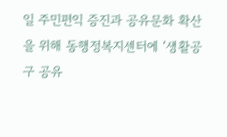일 주민편익 증진과 공유문화 확산을 위해 동행정복지센터에 ‘생활공구 공유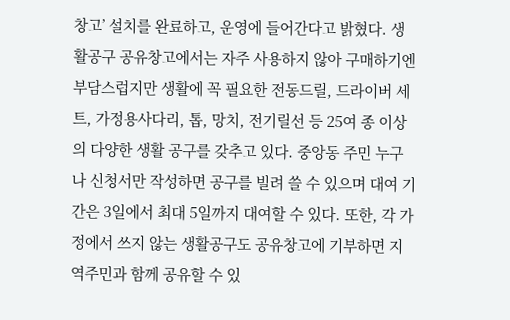창고’ 설치를 완료하고, 운영에 들어간다고 밝혔다. 생활공구 공유창고에서는 자주 사용하지 않아 구매하기엔 부담스럽지만 생활에 꼭 필요한 전동드릴, 드라이버 세트, 가정용사다리, 톱, 망치, 전기릴선 등 25여 종 이상의 다양한 생활 공구를 갖추고 있다. 중앙동 주민 누구나 신청서만 작성하면 공구를 빌려 쓸 수 있으며 대여 기간은 3일에서 최대 5일까지 대여할 수 있다. 또한, 각 가정에서 쓰지 않는 생활공구도 공유창고에 기부하면 지역주민과 함께 공유할 수 있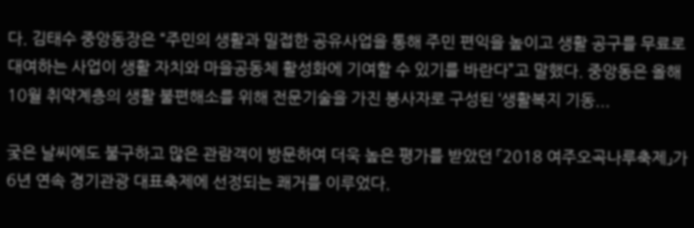다. 김태수 중앙동장은 “주민의 생활과 밀접한 공유사업을 통해 주민 편익을 높이고 생활 공구를 무료로 대여하는 사업이 생활 자치와 마을공동체 활성화에 기여할 수 있기를 바란다”고 말했다. 중앙동은 올해 10월 취약계층의 생활 불편해소를 위해 전문기술을 가진 봉사자로 구성된 ‘생활복지 기동...

궂은 날씨에도 불구하고 많은 관람객이 방문하여 더욱 높은 평가를 받았던 「2018 여주오곡나루축제」가 6년 연속 경기관광 대표축제에 선정되는 쾌거를 이루었다.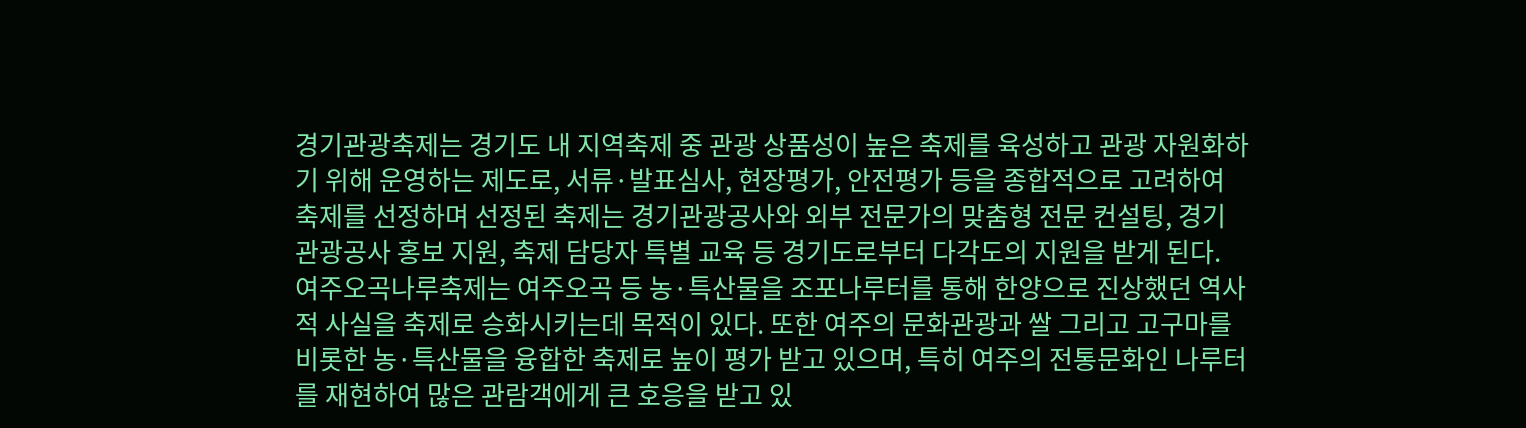경기관광축제는 경기도 내 지역축제 중 관광 상품성이 높은 축제를 육성하고 관광 자원화하기 위해 운영하는 제도로, 서류·발표심사, 현장평가, 안전평가 등을 종합적으로 고려하여 축제를 선정하며 선정된 축제는 경기관광공사와 외부 전문가의 맞춤형 전문 컨설팅, 경기관광공사 홍보 지원, 축제 담당자 특별 교육 등 경기도로부터 다각도의 지원을 받게 된다. 여주오곡나루축제는 여주오곡 등 농·특산물을 조포나루터를 통해 한양으로 진상했던 역사적 사실을 축제로 승화시키는데 목적이 있다. 또한 여주의 문화관광과 쌀 그리고 고구마를 비롯한 농·특산물을 융합한 축제로 높이 평가 받고 있으며, 특히 여주의 전통문화인 나루터를 재현하여 많은 관람객에게 큰 호응을 받고 있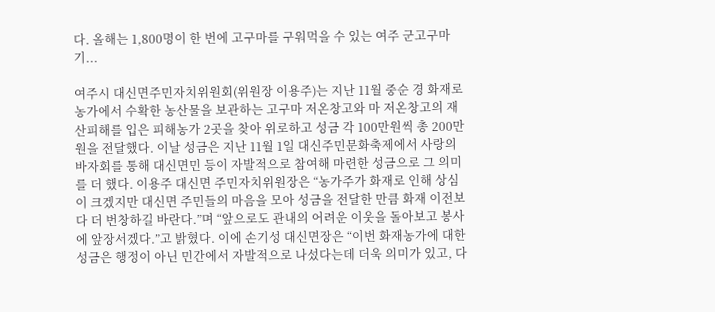다. 올해는 1,800명이 한 번에 고구마를 구워먹을 수 있는 여주 군고구마 기...

여주시 대신면주민자치위원회(위원장 이용주)는 지난 11월 중순 경 화재로 농가에서 수확한 농산물을 보관하는 고구마 저온창고와 마 저온창고의 재산피해를 입은 피해농가 2곳을 찾아 위로하고 성금 각 100만원씩 총 200만원을 전달했다. 이날 성금은 지난 11월 1일 대신주민문화축제에서 사랑의 바자회를 통해 대신면민 등이 자발적으로 참여해 마련한 성금으로 그 의미를 더 했다. 이용주 대신면 주민자치위원장은 “농가주가 화재로 인해 상심이 크겠지만 대신면 주민들의 마음을 모아 성금을 전달한 만큼 화재 이전보다 더 번창하길 바란다.”며 “앞으로도 관내의 어려운 이웃을 돌아보고 봉사에 앞장서겠다.”고 밝혔다. 이에 손기성 대신면장은 “이번 화재농가에 대한 성금은 행정이 아닌 민간에서 자발적으로 나섰다는데 더욱 의미가 있고, 다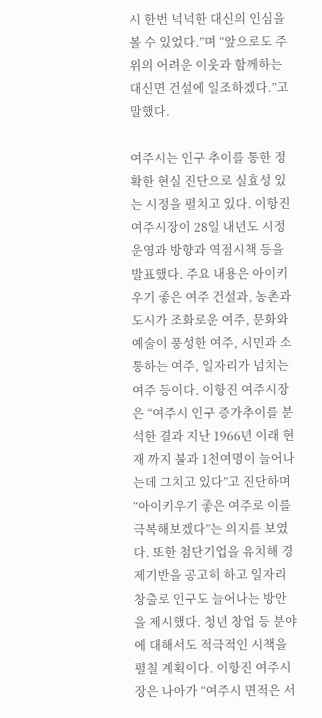시 한번 넉넉한 대신의 인심을 볼 수 있었다.”며 “앞으로도 주위의 어려운 이웃과 함께하는 대신면 건설에 일조하겠다.”고 말했다.

여주시는 인구 추이를 통한 정확한 현실 진단으로 실효성 있는 시정을 펼치고 있다. 이항진 여주시장이 28일 내년도 시정 운영과 방향과 역점시책 등을 발표했다. 주요 내용은 아이키우기 좋은 여주 건설과, 농촌과 도시가 조화로운 여주, 문화와 예술이 풍성한 여주, 시민과 소통하는 여주, 일자리가 넘치는 여주 등이다. 이항진 여주시장은 “여주시 인구 증가추이를 분석한 결과 지난 1966년 이래 현재 까지 불과 1천여명이 늘어나는데 그치고 있다”고 진단하며 “아이키우기 좋은 여주로 이를 극복해보겠다”는 의지를 보였다. 또한 첨단기업을 유치해 경제기반을 공고히 하고 일자리 창출로 인구도 늘어나는 방안을 제시했다. 청년 창업 등 분야에 대해서도 적극적인 시책을 펼칠 계획이다. 이항진 여주시장은 나아가 “여주시 면적은 서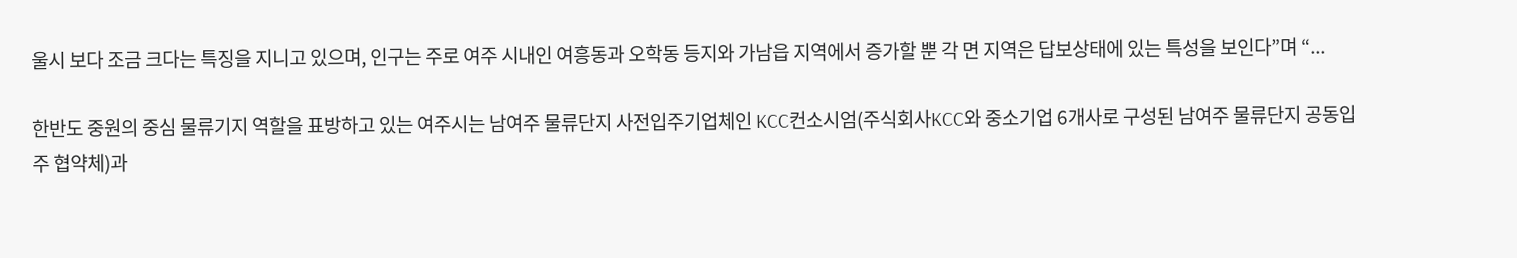울시 보다 조금 크다는 특징을 지니고 있으며, 인구는 주로 여주 시내인 여흥동과 오학동 등지와 가남읍 지역에서 증가할 뿐 각 면 지역은 답보상태에 있는 특성을 보인다”며 “...

한반도 중원의 중심 물류기지 역할을 표방하고 있는 여주시는 남여주 물류단지 사전입주기업체인 KCC컨소시엄(주식회사KCC와 중소기업 6개사로 구성된 남여주 물류단지 공동입주 협약체)과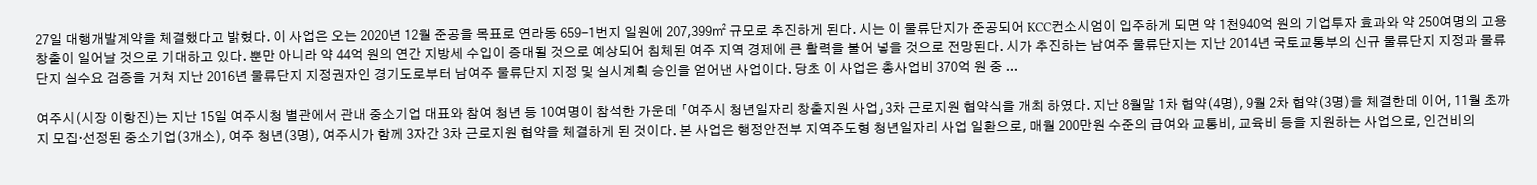27일 대행개발계약을 체결했다고 밝혔다. 이 사업은 오는 2020년 12월 준공을 목표로 연라동 659-1번지 일원에 207,399㎡ 규모로 추진하게 된다. 시는 이 물류단지가 준공되어 KCC컨소시엄이 입주하게 되면 약 1천940억 원의 기업투자 효과와 약 250여명의 고용창출이 일어날 것으로 기대하고 있다. 뿐만 아니라 약 44억 원의 연간 지방세 수입이 증대될 것으로 예상되어 침체된 여주 지역 경제에 큰 활력을 불어 넣을 것으로 전망된다. 시가 추진하는 남여주 물류단지는 지난 2014년 국토교통부의 신규 물류단지 지정과 물류단지 실수요 검증을 거쳐 지난 2016년 물류단지 지정권자인 경기도로부터 남여주 물류단지 지정 및 실시계획 승인을 얻어낸 사업이다. 당초 이 사업은 총사업비 370억 원 중 ...

여주시(시장 이항진)는 지난 15일 여주시청 별관에서 관내 중소기업 대표와 참여 청년 등 10여명이 참석한 가운데 「여주시 청년일자리 창출지원 사업」3차 근로지원 협약식을 개최 하였다. 지난 8월말 1차 협약(4명), 9월 2차 협약(3명)을 체결한데 이어, 11월 초까지 모집·선정된 중소기업(3개소), 여주 청년(3명), 여주시가 함께 3자간 3차 근로지원 협약을 체결하게 된 것이다. 본 사업은 행정안전부 지역주도형 청년일자리 사업 일환으로, 매월 200만원 수준의 급여와 교통비, 교육비 등을 지원하는 사업으로, 인건비의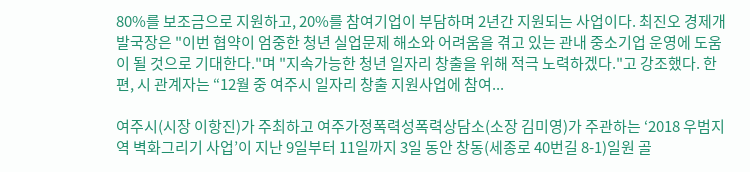80%를 보조금으로 지원하고, 20%를 참여기업이 부담하며 2년간 지원되는 사업이다. 최진오 경제개발국장은 "이번 협약이 엄중한 청년 실업문제 해소와 어려움을 겪고 있는 관내 중소기업 운영에 도움이 될 것으로 기대한다."며 "지속가능한 청년 일자리 창출을 위해 적극 노력하겠다."고 강조했다. 한편, 시 관계자는 “12월 중 여주시 일자리 창출 지원사업에 참여...

여주시(시장 이항진)가 주최하고 여주가정폭력성폭력상담소(소장 김미영)가 주관하는 ‘2018 우범지역 벽화그리기 사업’이 지난 9일부터 11일까지 3일 동안 창동(세종로 40번길 8-1)일원 골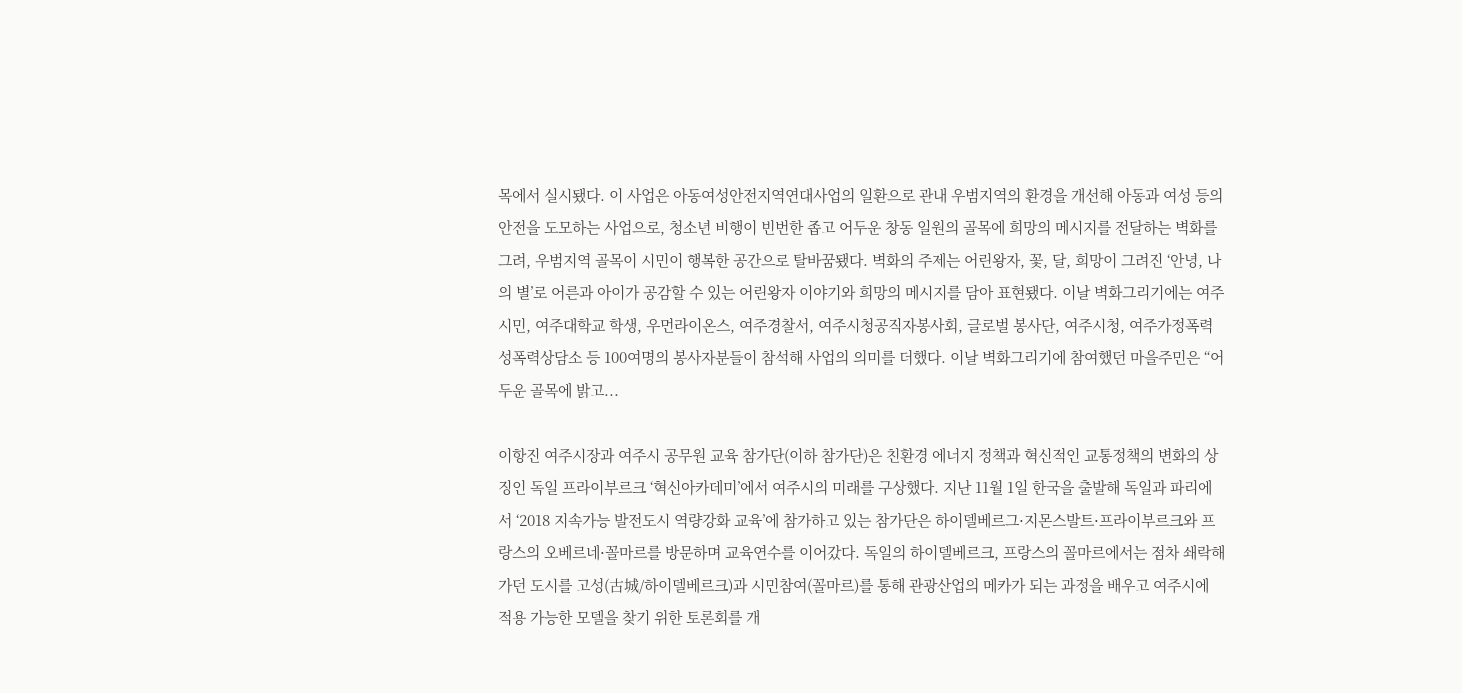목에서 실시됐다. 이 사업은 아동여성안전지역연대사업의 일환으로 관내 우범지역의 환경을 개선해 아동과 여성 등의 안전을 도모하는 사업으로, 청소년 비행이 빈번한 좁고 어두운 창동 일원의 골목에 희망의 메시지를 전달하는 벽화를 그려, 우범지역 골목이 시민이 행복한 공간으로 탈바꿈됐다. 벽화의 주제는 어린왕자, 꽃, 달, 희망이 그려진 ‘안녕, 나의 별’로 어른과 아이가 공감할 수 있는 어린왕자 이야기와 희망의 메시지를 담아 표현됐다. 이날 벽화그리기에는 여주시민, 여주대학교 학생, 우먼라이온스, 여주경찰서, 여주시청공직자봉사회, 글로벌 봉사단, 여주시청, 여주가정폭력성폭력상담소 등 100여명의 봉사자분들이 참석해 사업의 의미를 더했다. 이날 벽화그리기에 참여했던 마을주민은 “어두운 골목에 밝고...

이항진 여주시장과 여주시 공무원 교육 참가단(이하 참가단)은 친환경 에너지 정책과 혁신적인 교통정책의 변화의 상징인 독일 프라이부르크 ‘혁신아카데미’에서 여주시의 미래를 구상했다. 지난 11월 1일 한국을 출발해 독일과 파리에서 ‘2018 지속가능 발전도시 역량강화 교육’에 참가하고 있는 참가단은 하이델베르그⋅지몬스발트⋅프라이부르크와 프랑스의 오베르네⋅꼴마르를 방문하며 교육연수를 이어갔다. 독일의 하이델베르크, 프랑스의 꼴마르에서는 점차 쇄락해가던 도시를 고성(古城/하이델베르크)과 시민참여(꼴마르)를 통해 관광산업의 메카가 되는 과정을 배우고 여주시에 적용 가능한 모델을 찾기 위한 토론회를 개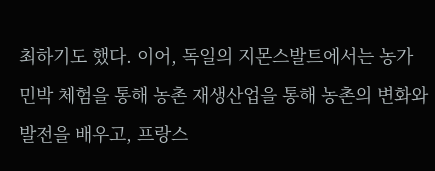최하기도 했다. 이어, 독일의 지몬스발트에서는 농가 민박 체험을 통해 농촌 재생산업을 통해 농촌의 변화와 발전을 배우고, 프랑스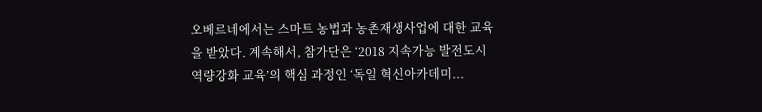오베르네에서는 스마트 농법과 농촌재생사업에 대한 교육을 받았다. 계속해서, 참가단은 ‘2018 지속가능 발전도시 역량강화 교육’의 핵심 과정인 ‘독일 혁신아카데미...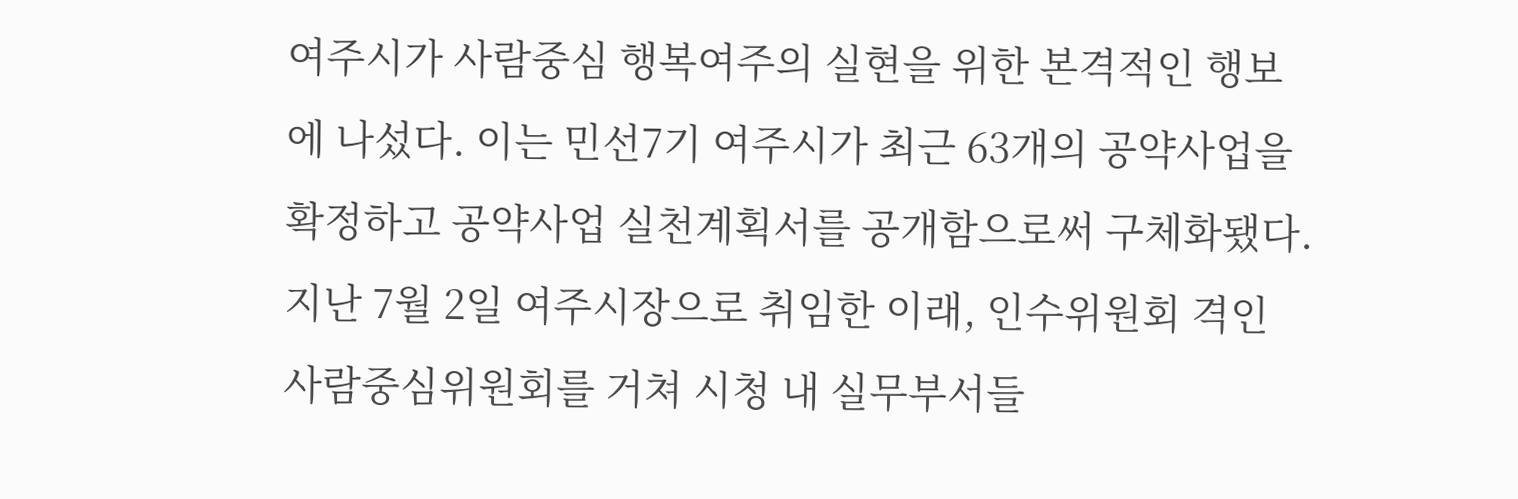여주시가 사람중심 행복여주의 실현을 위한 본격적인 행보에 나섰다. 이는 민선7기 여주시가 최근 63개의 공약사업을 확정하고 공약사업 실천계획서를 공개함으로써 구체화됐다. 지난 7월 2일 여주시장으로 취임한 이래, 인수위원회 격인 사람중심위원회를 거쳐 시청 내 실무부서들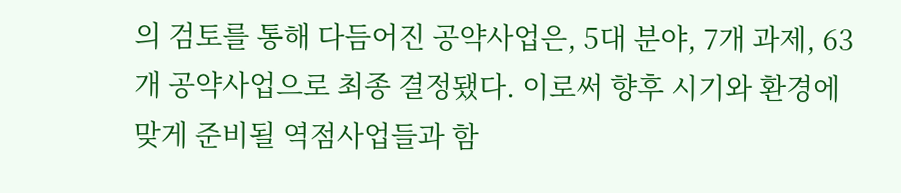의 검토를 통해 다듬어진 공약사업은, 5대 분야, 7개 과제, 63개 공약사업으로 최종 결정됐다. 이로써 향후 시기와 환경에 맞게 준비될 역점사업들과 함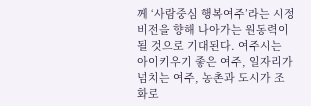께 ‘사람중심 행복여주’라는 시정비전을 향해 나아가는 원동력이 될 것으로 기대된다. 여주시는 아이키우기 좋은 여주, 일자리가 넘치는 여주, 농촌과 도시가 조화로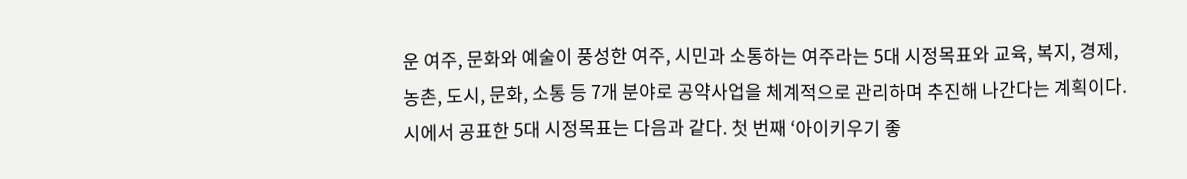운 여주, 문화와 예술이 풍성한 여주, 시민과 소통하는 여주라는 5대 시정목표와 교육, 복지, 경제, 농촌, 도시, 문화, 소통 등 7개 분야로 공약사업을 체계적으로 관리하며 추진해 나간다는 계획이다. 시에서 공표한 5대 시정목표는 다음과 같다. 첫 번째 ‘아이키우기 좋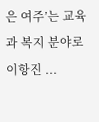은 여주’는 교육과 복지 분야로 이항진 ...